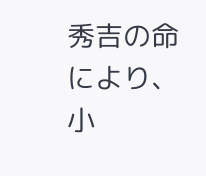秀吉の命により、小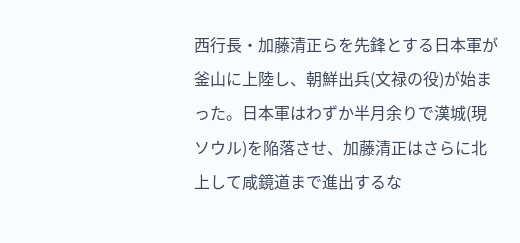西行長・加藤清正らを先鋒とする日本軍が釜山に上陸し、朝鮮出兵(文禄の役)が始まった。日本軍はわずか半月余りで漢城(現ソウル)を陥落させ、加藤清正はさらに北上して咸鏡道まで進出するな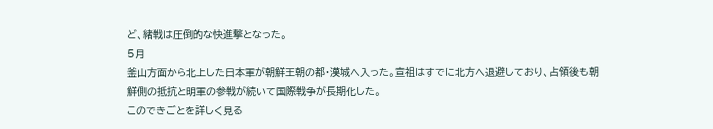ど、緒戦は圧倒的な快進撃となった。
5月
釜山方面から北上した日本軍が朝鮮王朝の都・漢城へ入った。宣祖はすでに北方へ退避しており、占領後も朝鮮側の抵抗と明軍の参戦が続いて国際戦争が長期化した。
このできごとを詳しく見る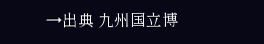→出典 九州国立博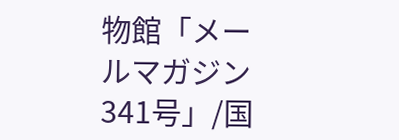物館「メールマガジン341号」/国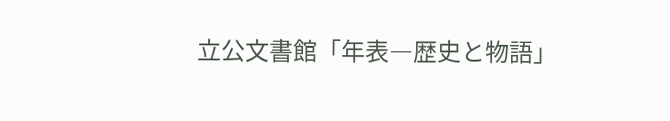立公文書館「年表―歴史と物語」